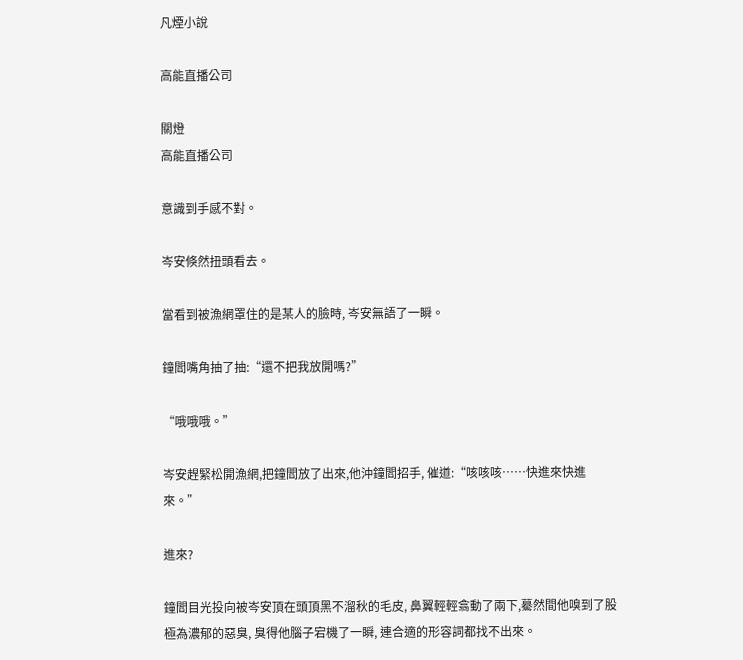凡煙小說

高能直播公司

關燈
高能直播公司

意識到手感不對。

岑安倏然扭頭看去。

當看到被漁網罩住的是某人的臉時, 岑安無語了一瞬。

鐘閻嘴角抽了抽:“還不把我放開嗎?”

“哦哦哦。”

岑安趕緊松開漁網,把鐘閻放了出來,他沖鐘閻招手, 催道:“咳咳咳……快進來快進來。”

進來?

鐘閻目光投向被岑安頂在頭頂黑不溜秋的毛皮, 鼻翼輕輕翕動了兩下,驀然間他嗅到了股極為濃郁的惡臭, 臭得他腦子宕機了一瞬, 連合適的形容詞都找不出來。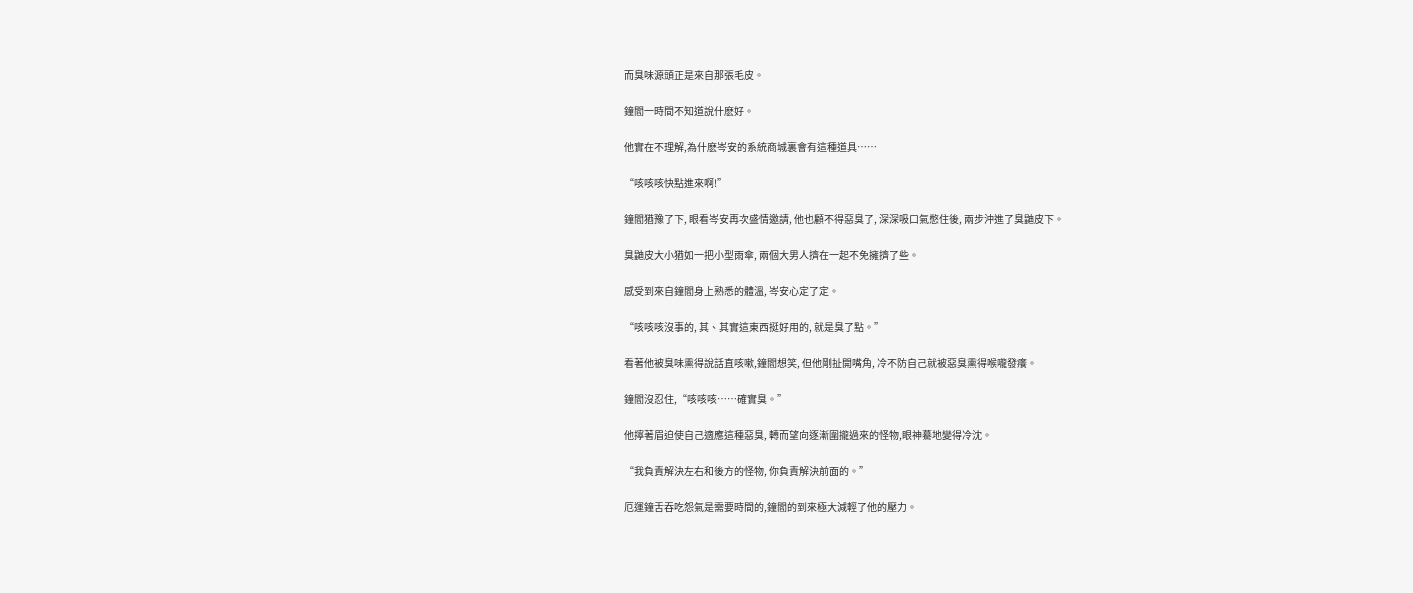而臭味源頭正是來自那張毛皮。

鐘閻一時間不知道說什麽好。

他實在不理解,為什麽岑安的系統商城裏會有這種道具……

“咳咳咳快點進來啊!”

鐘閻猶豫了下, 眼看岑安再次盛情邀請, 他也顧不得惡臭了, 深深吸口氣憋住後, 兩步沖進了臭鼬皮下。

臭鼬皮大小猶如一把小型雨傘, 兩個大男人擠在一起不免擁擠了些。

感受到來自鐘閻身上熟悉的體溫, 岑安心定了定。

“咳咳咳沒事的, 其、其實這東西挺好用的, 就是臭了點。”

看著他被臭味熏得說話直咳嗽,鐘閻想笑, 但他剛扯開嘴角, 冷不防自己就被惡臭熏得喉嚨發癢。

鐘閻沒忍住,“咳咳咳……確實臭。”

他擰著眉迫使自己適應這種惡臭, 轉而望向逐漸圍攏過來的怪物,眼神驀地變得冷沈。

“我負責解決左右和後方的怪物, 你負責解決前面的。”

厄運鐘舌吞吃怨氣是需要時間的,鐘閻的到來極大減輕了他的壓力。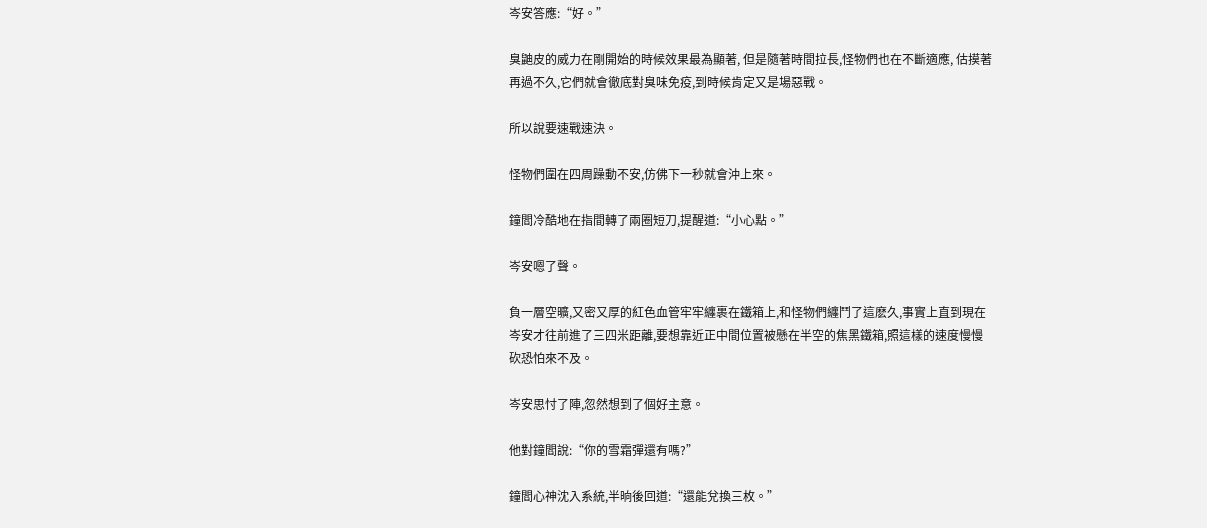岑安答應:“好。”

臭鼬皮的威力在剛開始的時候效果最為顯著, 但是隨著時間拉長,怪物們也在不斷適應, 估摸著再過不久,它們就會徹底對臭味免疫,到時候肯定又是場惡戰。

所以說要速戰速決。

怪物們圍在四周躁動不安,仿佛下一秒就會沖上來。

鐘閻冷酷地在指間轉了兩圈短刀,提醒道:“小心點。”

岑安嗯了聲。

負一層空曠,又密又厚的紅色血管牢牢纏裹在鐵箱上,和怪物們纏鬥了這麽久,事實上直到現在岑安才往前進了三四米距離,要想靠近正中間位置被懸在半空的焦黑鐵箱,照這樣的速度慢慢砍恐怕來不及。

岑安思忖了陣,忽然想到了個好主意。

他對鐘閻說:“你的雪霜彈還有嗎?”

鐘閻心神沈入系統,半晌後回道:“還能兌換三枚。”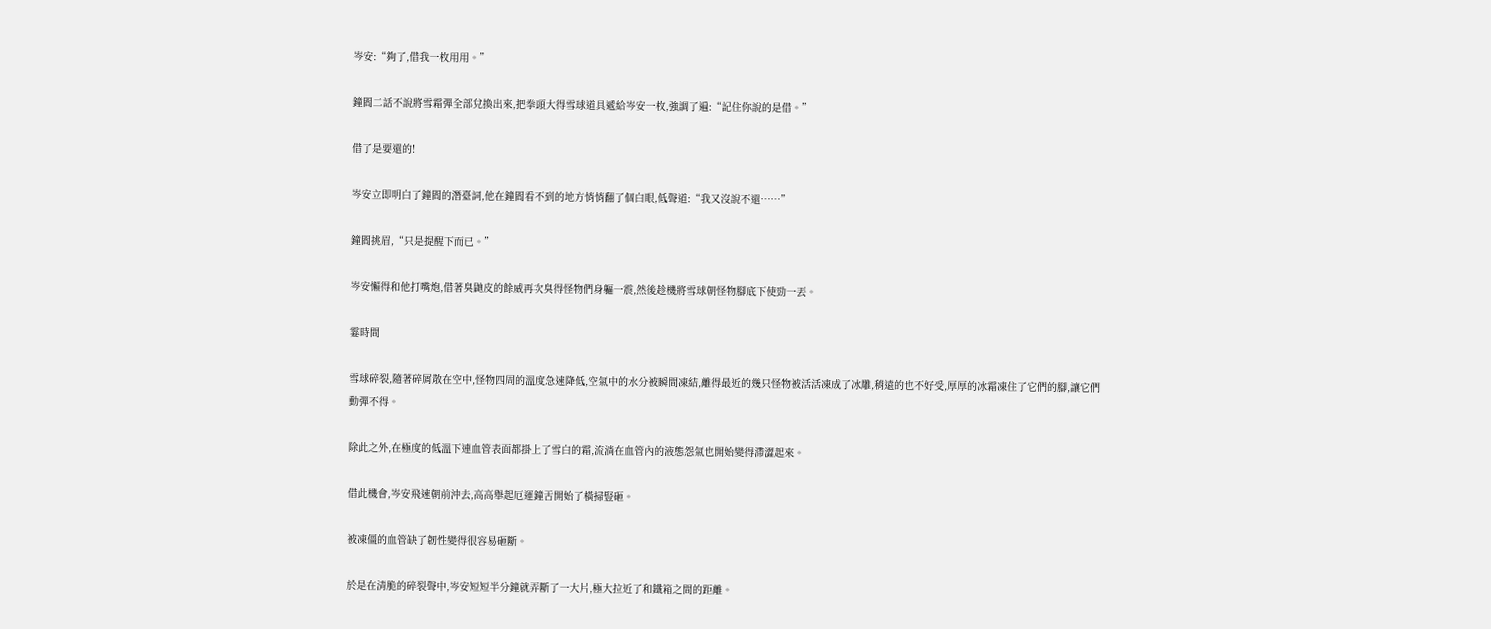岑安:“夠了,借我一枚用用。”

鐘閻二話不說將雪霜彈全部兌換出來,把拳頭大得雪球道具遞給岑安一枚,強調了遍:“記住你說的是借。”

借了是要還的!

岑安立即明白了鐘閻的潛臺詞,他在鐘閻看不到的地方悄悄翻了個白眼,低聲道:“我又沒說不還……”

鐘閻挑眉,“只是提醒下而已。”

岑安懶得和他打嘴炮,借著臭鼬皮的餘威再次臭得怪物們身軀一震,然後趁機將雪球朝怪物腳底下使勁一丟。

霎時間

雪球碎裂,隨著碎屑散在空中,怪物四周的溫度急速降低,空氣中的水分被瞬間凍結,離得最近的幾只怪物被活活凍成了冰雕,稍遠的也不好受,厚厚的冰霜凍住了它們的腳,讓它們動彈不得。

除此之外,在極度的低溫下連血管表面都掛上了雪白的霜,流淌在血管內的液態怨氣也開始變得滯澀起來。

借此機會,岑安飛速朝前沖去,高高舉起厄運鐘舌開始了橫掃豎砸。

被凍僵的血管缺了韌性變得很容易砸斷。

於是在清脆的碎裂聲中,岑安短短半分鐘就弄斷了一大片,極大拉近了和鐵箱之間的距離。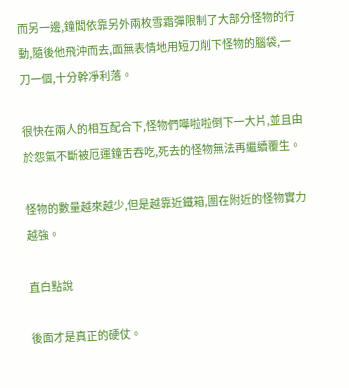而另一邊,鐘閻依靠另外兩枚雪霜彈限制了大部分怪物的行動,隨後他飛沖而去,面無表情地用短刀削下怪物的腦袋,一刀一個,十分幹凈利落。

很快在兩人的相互配合下,怪物們嘩啦啦倒下一大片,並且由於怨氣不斷被厄運鐘舌吞吃,死去的怪物無法再繼續覆生。

怪物的數量越來越少,但是越靠近鐵箱,圍在附近的怪物實力越強。

直白點說

後面才是真正的硬仗。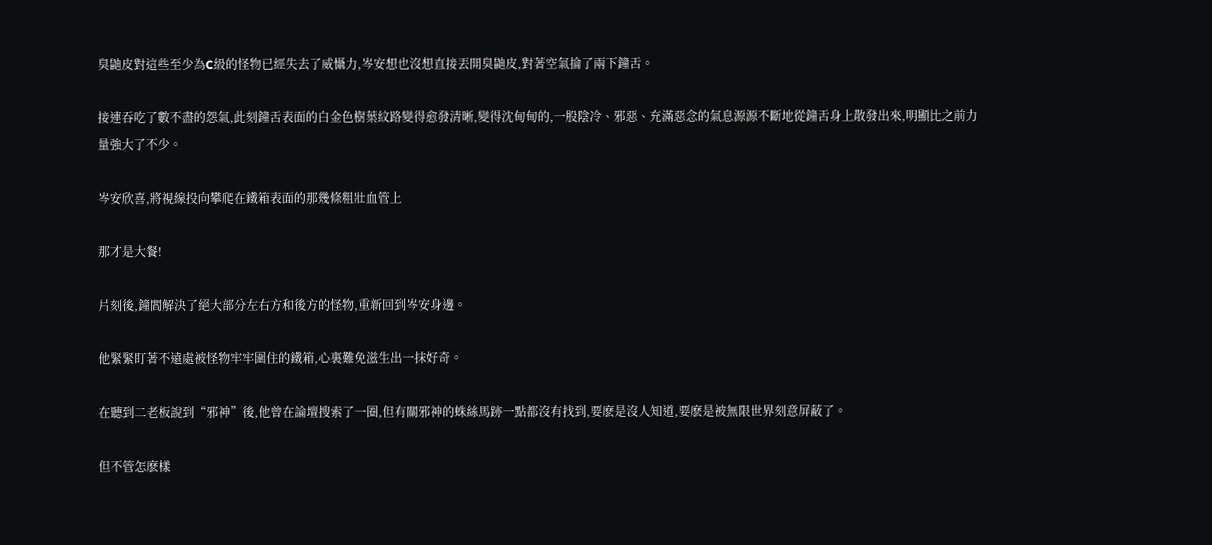臭鼬皮對這些至少為C級的怪物已經失去了威懾力,岑安想也沒想直接丟開臭鼬皮,對著空氣掄了兩下鐘舌。

接連吞吃了數不盡的怨氣,此刻鐘舌表面的白金色樹葉紋路變得愈發清晰,變得沈甸甸的,一股陰冷、邪惡、充滿惡念的氣息源源不斷地從鐘舌身上散發出來,明顯比之前力量強大了不少。

岑安欣喜,將視線投向攀爬在鐵箱表面的那幾條粗壯血管上

那才是大餐!

片刻後,鐘閻解決了絕大部分左右方和後方的怪物,重新回到岑安身邊。

他緊緊盯著不遠處被怪物牢牢圍住的鐵箱,心裏難免滋生出一抹好奇。

在聽到二老板說到“邪神”後,他曾在論壇搜索了一圈,但有關邪神的蛛絲馬跡一點都沒有找到,要麽是沒人知道,要麽是被無限世界刻意屏蔽了。

但不管怎麽樣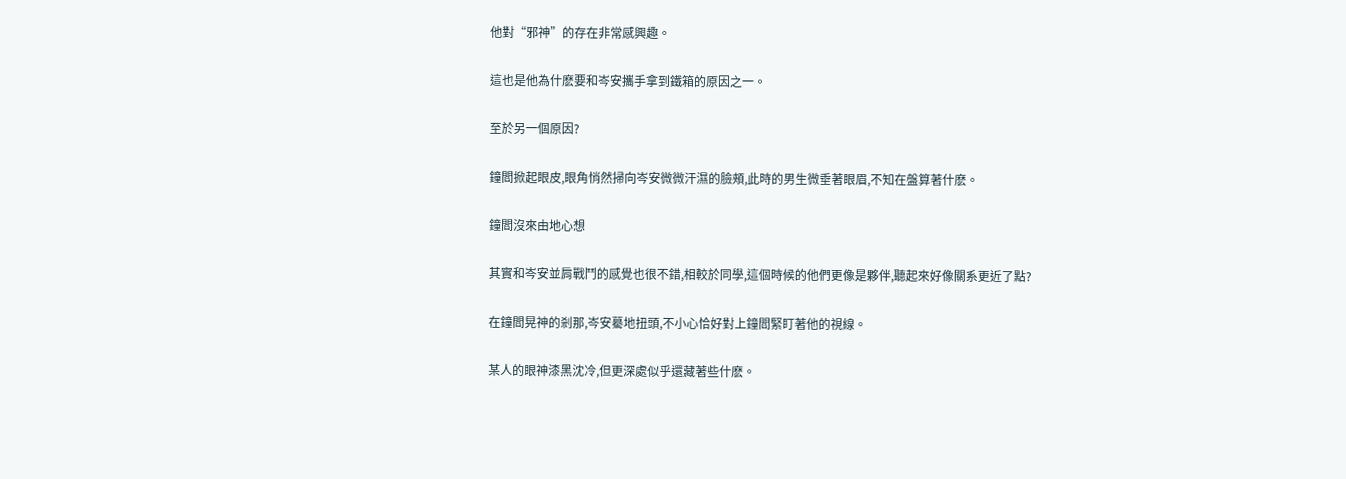他對“邪神”的存在非常感興趣。

這也是他為什麽要和岑安攜手拿到鐵箱的原因之一。

至於另一個原因?

鐘閻掀起眼皮,眼角悄然掃向岑安微微汗濕的臉頰,此時的男生微垂著眼眉,不知在盤算著什麽。

鐘閻沒來由地心想

其實和岑安並肩戰鬥的感覺也很不錯,相較於同學,這個時候的他們更像是夥伴,聽起來好像關系更近了點?

在鐘閻晃神的剎那,岑安驀地扭頭,不小心恰好對上鐘閻緊盯著他的視線。

某人的眼神漆黑沈冷,但更深處似乎還藏著些什麽。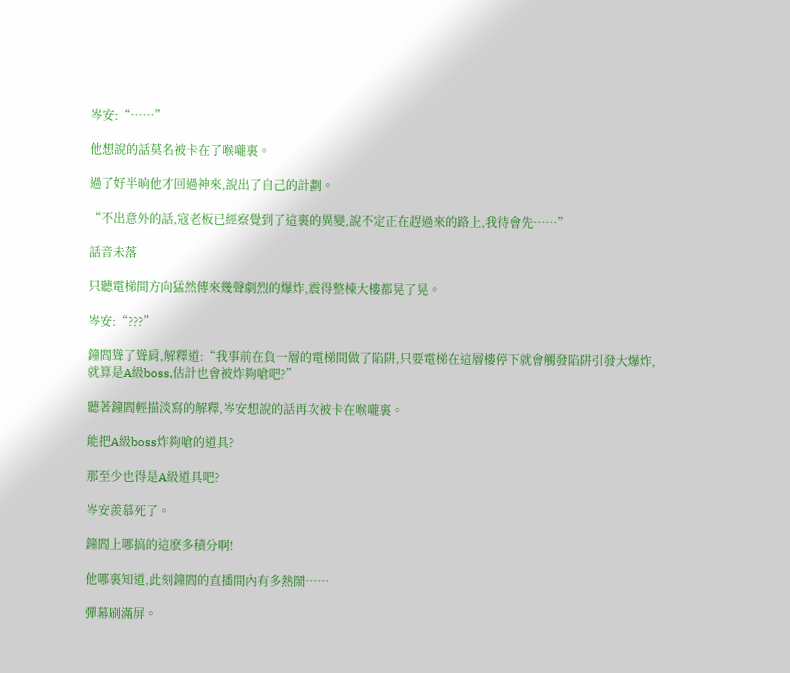岑安:“……”

他想說的話莫名被卡在了喉嚨裏。

過了好半晌他才回過神來,說出了自己的計劃。

“不出意外的話,寇老板已經察覺到了這裏的異變,說不定正在趕過來的路上,我待會先……”

話音未落

只聽電梯間方向猛然傳來幾聲劇烈的爆炸,震得整棟大樓都晃了晃。

岑安:“???”

鐘閻聳了聳肩,解釋道:“我事前在負一層的電梯間做了陷阱,只要電梯在這層樓停下就會觸發陷阱引發大爆炸,就算是A級boss,估計也會被炸夠嗆吧?”

聽著鐘閻輕描淡寫的解釋,岑安想說的話再次被卡在喉嚨裏。

能把A級boss炸夠嗆的道具?

那至少也得是A級道具吧?

岑安羨慕死了。

鐘閻上哪搞的這麽多積分啊!

他哪裏知道,此刻鐘閻的直播間內有多熱鬧……

彈幕刷滿屏。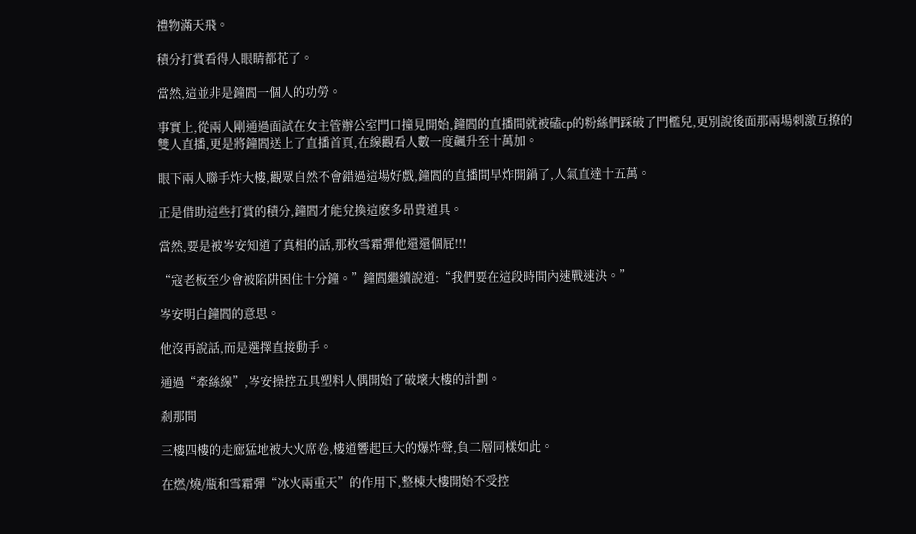禮物滿天飛。

積分打賞看得人眼睛都花了。

當然,這並非是鐘閻一個人的功勞。

事實上,從兩人剛通過面試在女主管辦公室門口撞見開始,鐘閻的直播間就被磕cp的粉絲們踩破了門檻兒,更別說後面那兩場刺激互撩的雙人直播,更是將鐘閻送上了直播首頁,在線觀看人數一度飆升至十萬加。

眼下兩人聯手炸大樓,觀眾自然不會錯過這場好戲,鐘閻的直播間早炸開鍋了,人氣直達十五萬。

正是借助這些打賞的積分,鐘閻才能兌換這麽多昂貴道具。

當然,要是被岑安知道了真相的話,那枚雪霜彈他還還個屁!!!

“寇老板至少會被陷阱困住十分鐘。”鐘閻繼續說道:“我們要在這段時間內速戰速決。”

岑安明白鐘閻的意思。

他沒再說話,而是選擇直接動手。

通過“牽絲線”,岑安操控五具塑料人偶開始了破壞大樓的計劃。

剎那間

三樓四樓的走廊猛地被大火席卷,樓道響起巨大的爆炸聲,負二層同樣如此。

在燃/燒/瓶和雪霜彈“冰火兩重天”的作用下,整棟大樓開始不受控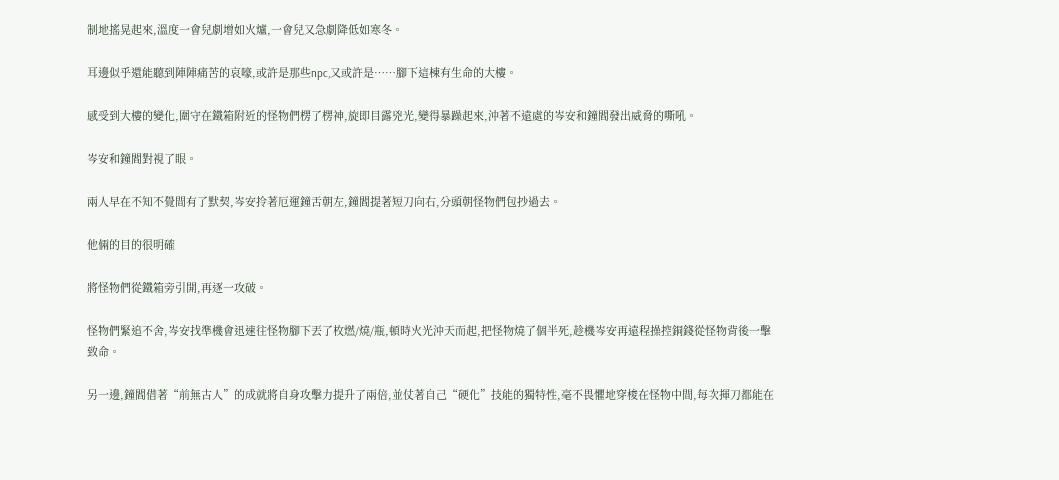制地搖晃起來,溫度一會兒劇增如火爐,一會兒又急劇降低如寒冬。

耳邊似乎還能聽到陣陣痛苦的哀嚎,或許是那些npc,又或許是……腳下這棟有生命的大樓。

感受到大樓的變化,圍守在鐵箱附近的怪物們楞了楞神,旋即目露兇光,變得暴躁起來,沖著不遠處的岑安和鐘閻發出威脅的嘶吼。

岑安和鐘閻對視了眼。

兩人早在不知不覺間有了默契,岑安拎著厄運鐘舌朝左,鐘閻提著短刀向右,分頭朝怪物們包抄過去。

他倆的目的很明確

將怪物們從鐵箱旁引開,再逐一攻破。

怪物們緊追不舍,岑安找準機會迅速往怪物腳下丟了枚燃/燒/瓶,頓時火光沖天而起,把怪物燒了個半死,趁機岑安再遠程操控銅錢從怪物背後一擊致命。

另一邊,鐘閻借著“前無古人”的成就將自身攻擊力提升了兩倍,並仗著自己“硬化”技能的獨特性,毫不畏懼地穿梭在怪物中間,每次揮刀都能在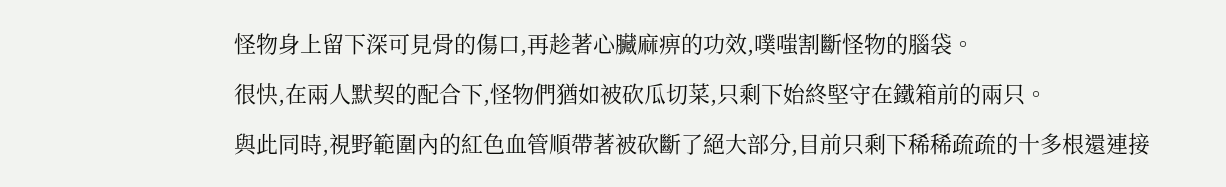怪物身上留下深可見骨的傷口,再趁著心臟麻痹的功效,噗嗤割斷怪物的腦袋。

很快,在兩人默契的配合下,怪物們猶如被砍瓜切菜,只剩下始終堅守在鐵箱前的兩只。

與此同時,視野範圍內的紅色血管順帶著被砍斷了絕大部分,目前只剩下稀稀疏疏的十多根還連接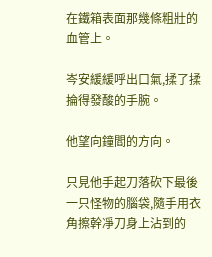在鐵箱表面那幾條粗壯的血管上。

岑安緩緩呼出口氣,揉了揉掄得發酸的手腕。

他望向鐘閻的方向。

只見他手起刀落砍下最後一只怪物的腦袋,隨手用衣角擦幹凈刀身上沾到的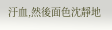汙血,然後面色沈靜地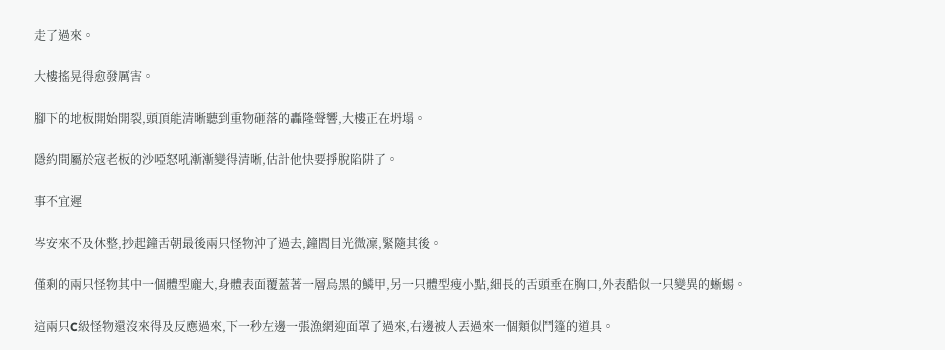走了過來。

大樓搖晃得愈發厲害。

腳下的地板開始開裂,頭頂能清晰聽到重物砸落的轟隆聲響,大樓正在坍塌。

隱約間屬於寇老板的沙啞怒吼漸漸變得清晰,估計他快要掙脫陷阱了。

事不宜遲

岑安來不及休整,抄起鐘舌朝最後兩只怪物沖了過去,鐘閻目光微凜,緊隨其後。

僅剩的兩只怪物其中一個體型龐大,身體表面覆蓋著一層烏黑的鱗甲,另一只體型瘦小點,細長的舌頭垂在胸口,外表酷似一只變異的蜥蜴。

這兩只C級怪物還沒來得及反應過來,下一秒左邊一張漁網迎面罩了過來,右邊被人丟過來一個類似鬥篷的道具。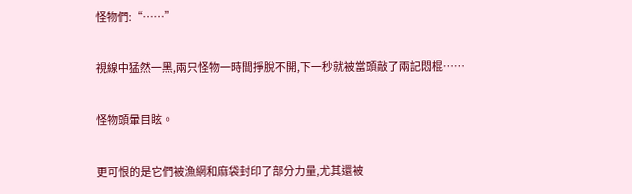怪物們:“……”

視線中猛然一黑,兩只怪物一時間掙脫不開,下一秒就被當頭敲了兩記悶棍……

怪物頭暈目眩。

更可恨的是它們被漁網和麻袋封印了部分力量,尤其還被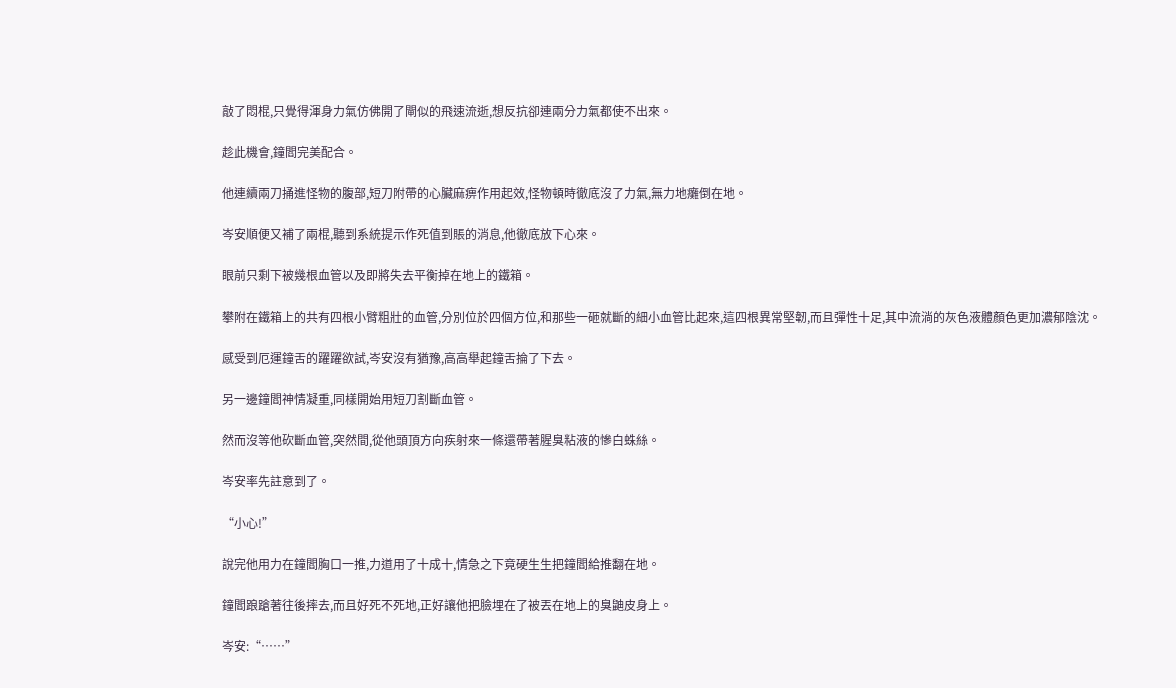敲了悶棍,只覺得渾身力氣仿佛開了閘似的飛速流逝,想反抗卻連兩分力氣都使不出來。

趁此機會,鐘閻完美配合。

他連續兩刀捅進怪物的腹部,短刀附帶的心臟麻痹作用起效,怪物頓時徹底沒了力氣,無力地癱倒在地。

岑安順便又補了兩棍,聽到系統提示作死值到賬的消息,他徹底放下心來。

眼前只剩下被幾根血管以及即將失去平衡掉在地上的鐵箱。

攀附在鐵箱上的共有四根小臂粗壯的血管,分別位於四個方位,和那些一砸就斷的細小血管比起來,這四根異常堅韌,而且彈性十足,其中流淌的灰色液體顏色更加濃郁陰沈。

感受到厄運鐘舌的躍躍欲試,岑安沒有猶豫,高高舉起鐘舌掄了下去。

另一邊鐘閻神情凝重,同樣開始用短刀割斷血管。

然而沒等他砍斷血管,突然間,從他頭頂方向疾射來一條還帶著腥臭粘液的慘白蛛絲。

岑安率先註意到了。

“小心!”

說完他用力在鐘閻胸口一推,力道用了十成十,情急之下竟硬生生把鐘閻給推翻在地。

鐘閻踉蹌著往後摔去,而且好死不死地,正好讓他把臉埋在了被丟在地上的臭鼬皮身上。

岑安:“……”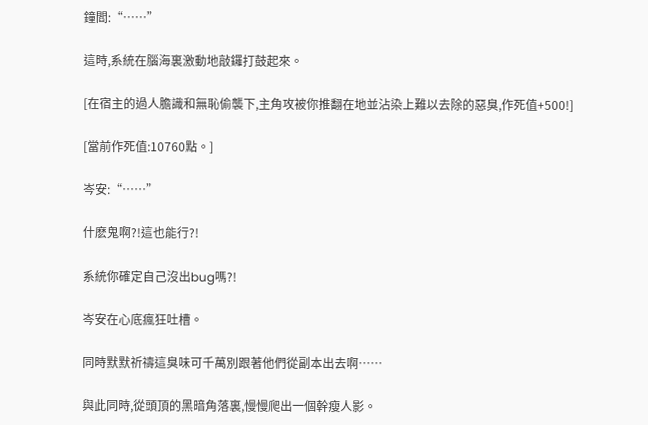鐘閻:“……”

這時,系統在腦海裏激動地敲鑼打鼓起來。

[在宿主的過人膽識和無恥偷襲下,主角攻被你推翻在地並沾染上難以去除的惡臭,作死值+500!]

[當前作死值:10760點。]

岑安:“……”

什麽鬼啊?!這也能行?!

系統你確定自己沒出bug嗎?!

岑安在心底瘋狂吐槽。

同時默默祈禱這臭味可千萬別跟著他們從副本出去啊……

與此同時,從頭頂的黑暗角落裏,慢慢爬出一個幹瘦人影。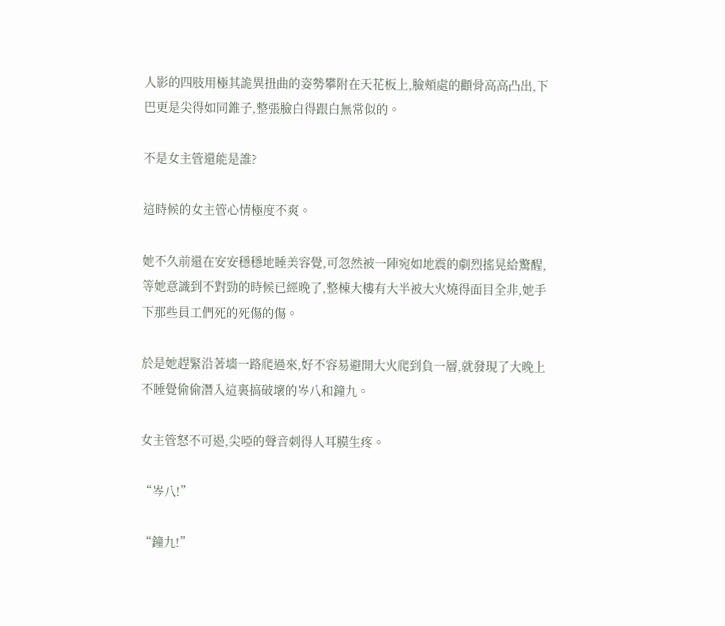人影的四肢用極其詭異扭曲的姿勢攀附在天花板上,臉頰處的顴骨高高凸出,下巴更是尖得如同錐子,整張臉白得跟白無常似的。

不是女主管還能是誰?

這時候的女主管心情極度不爽。

她不久前還在安安穩穩地睡美容覺,可忽然被一陣宛如地震的劇烈搖晃給驚醒,等她意識到不對勁的時候已經晚了,整棟大樓有大半被大火燒得面目全非,她手下那些員工們死的死傷的傷。

於是她趕緊沿著墻一路爬過來,好不容易避開大火爬到負一層,就發現了大晚上不睡覺偷偷潛入這裏搞破壞的岑八和鐘九。

女主管怒不可遏,尖啞的聲音刺得人耳膜生疼。

“岑八!”

“鐘九!”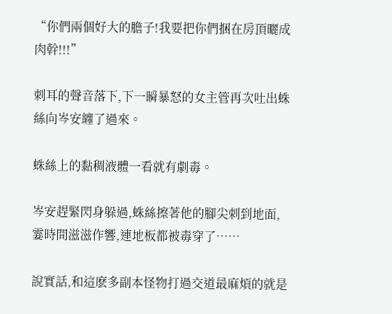“你們兩個好大的膽子!我要把你們捆在房頂曬成肉幹!!!”

刺耳的聲音落下,下一瞬暴怒的女主管再次吐出蛛絲向岑安纏了過來。

蛛絲上的黏稠液體一看就有劇毒。

岑安趕緊閃身躲過,蛛絲擦著他的腳尖刺到地面,霎時間滋滋作響,連地板都被毒穿了……

說實話,和這麽多副本怪物打過交道最麻煩的就是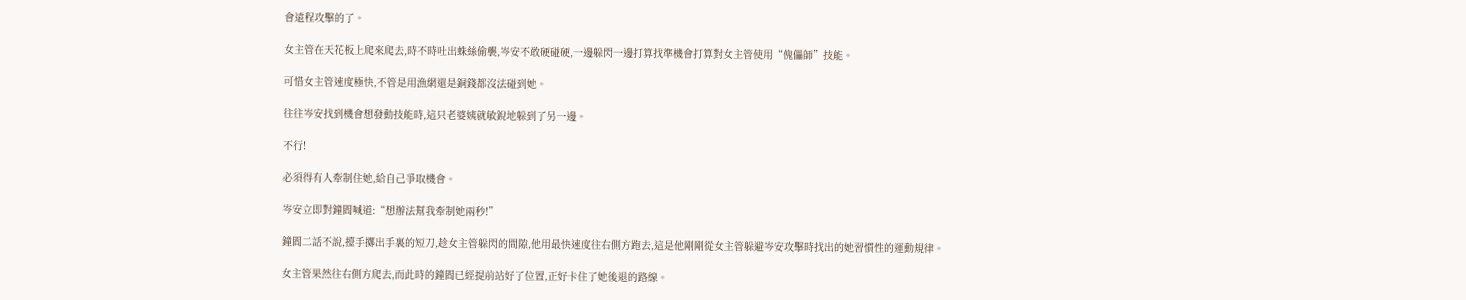會遠程攻擊的了。

女主管在天花板上爬來爬去,時不時吐出蛛絲偷襲,岑安不敢硬碰硬,一邊躲閃一邊打算找準機會打算對女主管使用“傀儡師”技能。

可惜女主管速度極快,不管是用漁網還是銅錢都沒法碰到她。

往往岑安找到機會想發動技能時,這只老婆姨就敏銳地躲到了另一邊。

不行!

必須得有人牽制住她,給自己爭取機會。

岑安立即對鐘閻喊道:“想辦法幫我牽制她兩秒!”

鐘閻二話不說,擡手擲出手裏的短刀,趁女主管躲閃的間隙,他用最快速度往右側方跑去,這是他剛剛從女主管躲避岑安攻擊時找出的她習慣性的運動規律。

女主管果然往右側方爬去,而此時的鐘閻已經提前站好了位置,正好卡住了她後退的路線。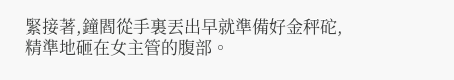緊接著,鐘閻從手裏丟出早就準備好金秤砣,精準地砸在女主管的腹部。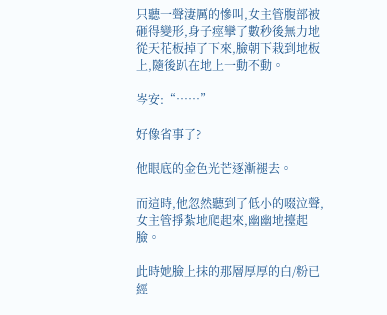只聽一聲淒厲的慘叫,女主管腹部被砸得變形,身子痙攣了數秒後無力地從天花板掉了下來,臉朝下栽到地板上,隨後趴在地上一動不動。

岑安:“……”

好像省事了?

他眼底的金色光芒逐漸褪去。

而這時,他忽然聽到了低小的啜泣聲,女主管掙紮地爬起來,幽幽地擡起臉。

此時她臉上抹的那層厚厚的白/粉已經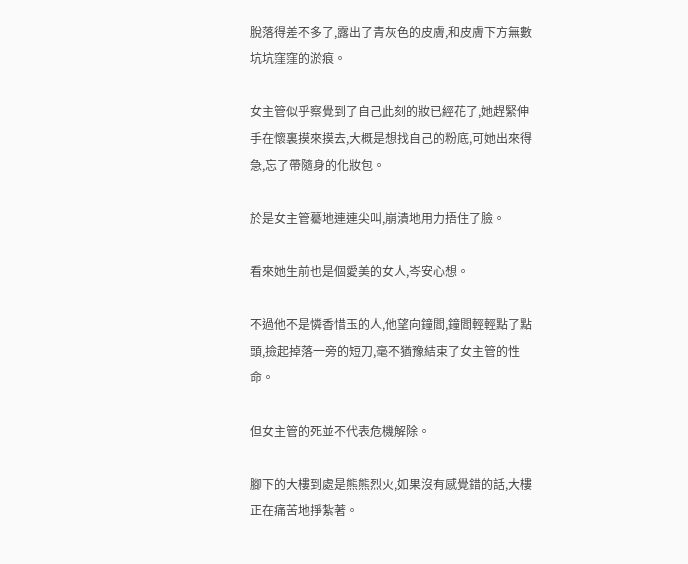脫落得差不多了,露出了青灰色的皮膚,和皮膚下方無數坑坑窪窪的淤痕。

女主管似乎察覺到了自己此刻的妝已經花了,她趕緊伸手在懷裏摸來摸去,大概是想找自己的粉底,可她出來得急,忘了帶隨身的化妝包。

於是女主管驀地連連尖叫,崩潰地用力捂住了臉。

看來她生前也是個愛美的女人,岑安心想。

不過他不是憐香惜玉的人,他望向鐘閻,鐘閻輕輕點了點頭,撿起掉落一旁的短刀,毫不猶豫結束了女主管的性命。

但女主管的死並不代表危機解除。

腳下的大樓到處是熊熊烈火,如果沒有感覺錯的話,大樓正在痛苦地掙紮著。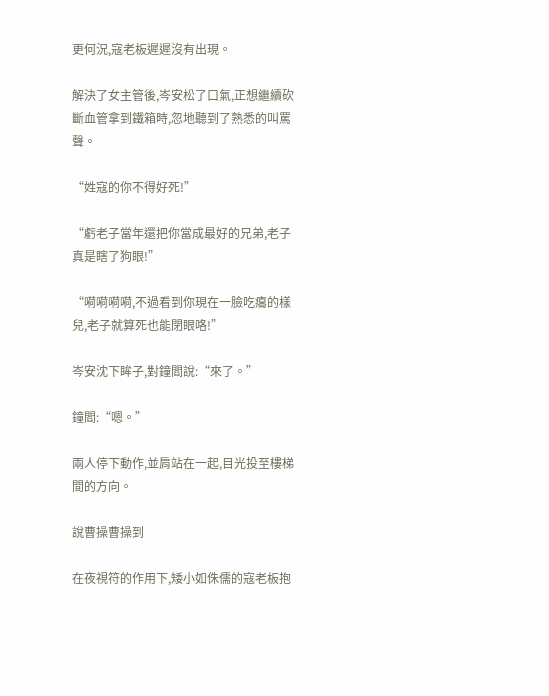更何況,寇老板遲遲沒有出現。

解決了女主管後,岑安松了口氣,正想繼續砍斷血管拿到鐵箱時,忽地聽到了熟悉的叫罵聲。

“姓寇的你不得好死!”

“虧老子當年還把你當成最好的兄弟,老子真是瞎了狗眼!”

“嗬嗬嗬嗬,不過看到你現在一臉吃癟的樣兒,老子就算死也能閉眼咯!”

岑安沈下眸子,對鐘閻說:“來了。”

鐘閻:“嗯。”

兩人停下動作,並肩站在一起,目光投至樓梯間的方向。

說曹操曹操到

在夜視符的作用下,矮小如侏儒的寇老板抱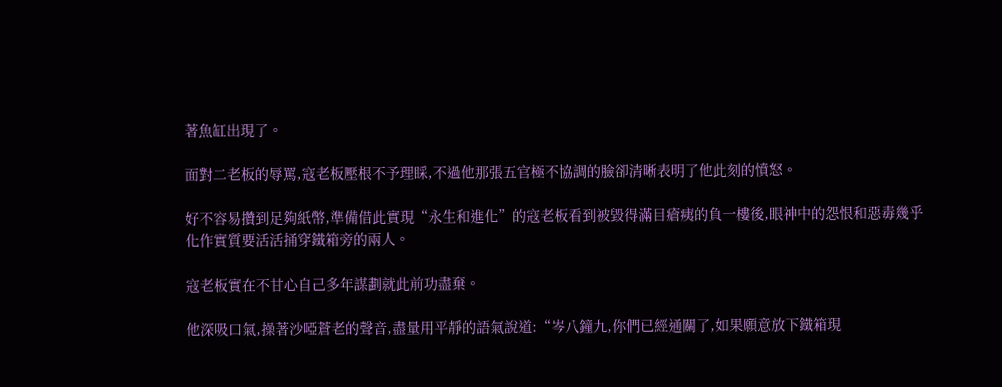著魚缸出現了。

面對二老板的辱罵,寇老板壓根不予理睬,不過他那張五官極不協調的臉卻清晰表明了他此刻的憤怒。

好不容易攢到足夠紙幣,準備借此實現“永生和進化”的寇老板看到被毀得滿目瘡痍的負一樓後,眼神中的怨恨和惡毒幾乎化作實質要活活捅穿鐵箱旁的兩人。

寇老板實在不甘心自己多年謀劃就此前功盡棄。

他深吸口氣,操著沙啞蒼老的聲音,盡量用平靜的語氣說道:“岑八鐘九,你們已經通關了,如果願意放下鐵箱現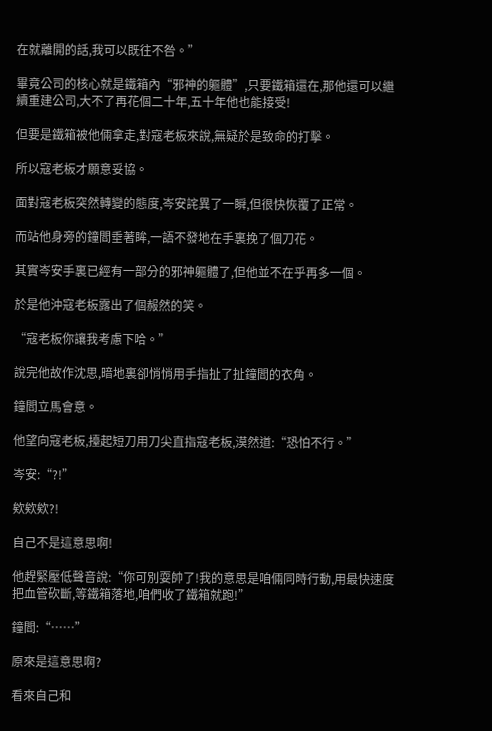在就離開的話,我可以既往不咎。”

畢竟公司的核心就是鐵箱內“邪神的軀體”,只要鐵箱還在,那他還可以繼續重建公司,大不了再花個二十年,五十年他也能接受!

但要是鐵箱被他倆拿走,對寇老板來說,無疑於是致命的打擊。

所以寇老板才願意妥協。

面對寇老板突然轉變的態度,岑安詫異了一瞬,但很快恢覆了正常。

而站他身旁的鐘閻垂著眸,一語不發地在手裏挽了個刀花。

其實岑安手裏已經有一部分的邪神軀體了,但他並不在乎再多一個。

於是他沖寇老板露出了個赧然的笑。

“寇老板你讓我考慮下哈。”

說完他故作沈思,暗地裏卻悄悄用手指扯了扯鐘閻的衣角。

鐘閻立馬會意。

他望向寇老板,擡起短刀用刀尖直指寇老板,漠然道:“恐怕不行。”

岑安:“?!”

欸欸欸?!

自己不是這意思啊!

他趕緊壓低聲音說:“你可別耍帥了!我的意思是咱倆同時行動,用最快速度把血管砍斷,等鐵箱落地,咱們收了鐵箱就跑!”

鐘閻:“……”

原來是這意思啊?

看來自己和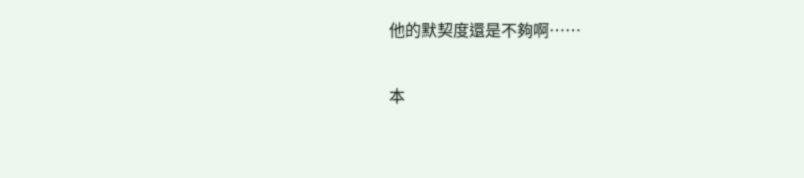他的默契度還是不夠啊……

本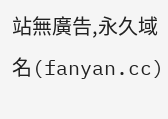站無廣告,永久域名(fanyan.cc)